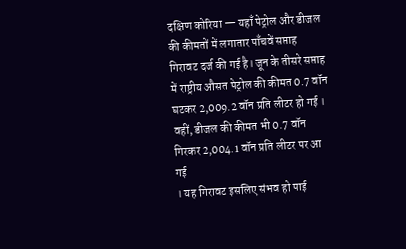दक्षिण कोरिया — यहाँ पेट्रोल और डीजल की कीमतों में लगातार पाँचवें सप्ताह गिरावट दर्ज की गई है। जून के तीसरे सप्ताह में राष्ट्रीय औसत पेट्रोल की कीमत 0.7 वॉन घटकर 2,009.2 वॉन प्रति लीटर हो गई । वहीं, डीजल की कीमत भी 0.7 वॉन गिरकर 2,004.1 वॉन प्रति लीटर पर आ गई
। यह गिरावट इसलिए संभव हो पाई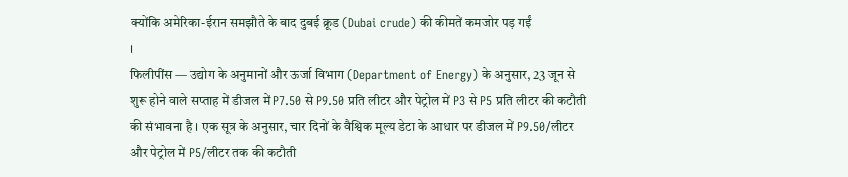क्योंकि अमेरिका-ईरान समझौते के बाद दुबई क्रूड (Dubai crude) की कीमतें कमजोर पड़ गईं
।
फिलीपींस — उद्योग के अनुमानों और ऊर्जा विभाग (Department of Energy) के अनुसार, 23 जून से शुरू होने वाले सप्ताह में डीजल में P7.50 से P9.50 प्रति लीटर और पेट्रोल में P3 से P5 प्रति लीटर की कटौती की संभावना है । एक सूत्र के अनुसार, चार दिनों के वैश्विक मूल्य डेटा के आधार पर डीजल में P9.50/लीटर और पेट्रोल में P5/लीटर तक की कटौती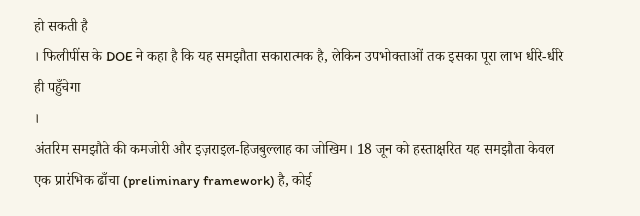हो सकती है
। फिलीपींस के DOE ने कहा है कि यह समझौता सकारात्मक है, लेकिन उपभोक्ताओं तक इसका पूरा लाभ धीरे-धीरे ही पहुँचेगा
।
अंतरिम समझौते की कमजोरी और इज़राइल-हिजबुल्लाह का जोखिम। 18 जून को हस्ताक्षरित यह समझौता केवल एक प्रारंभिक ढाँचा (preliminary framework) है, कोई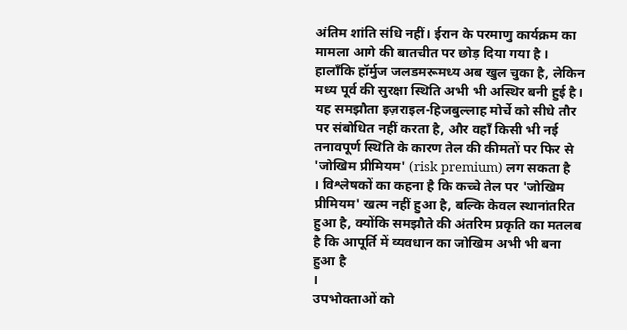अंतिम शांति संधि नहीं। ईरान के परमाणु कार्यक्रम का मामला आगे की बातचीत पर छोड़ दिया गया है । हालाँकि हॉर्मुज जलडमरूमध्य अब खुल चुका है, लेकिन मध्य पूर्व की सुरक्षा स्थिति अभी भी अस्थिर बनी हुई है। यह समझौता इज़राइल-हिजबुल्लाह मोर्चे को सीधे तौर पर संबोधित नहीं करता है, और वहाँ किसी भी नई तनावपूर्ण स्थिति के कारण तेल की कीमतों पर फिर से 'जोखिम प्रीमियम' (risk premium) लग सकता है
। विश्लेषकों का कहना है कि कच्चे तेल पर 'जोखिम प्रीमियम' खत्म नहीं हुआ है, बल्कि केवल स्थानांतरित हुआ है, क्योंकि समझौते की अंतरिम प्रकृति का मतलब है कि आपूर्ति में व्यवधान का जोखिम अभी भी बना हुआ है
।
उपभोक्ताओं को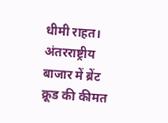धीमी राहत। अंतरराष्ट्रीय बाजार में ब्रेंट क्रूड की कीमत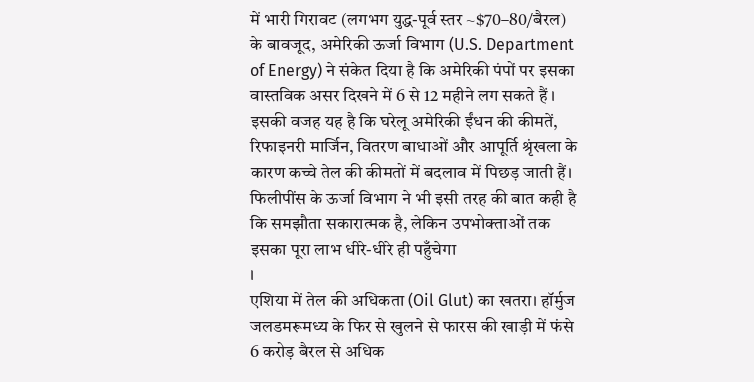में भारी गिरावट (लगभग युद्ध-पूर्व स्तर ~$70–80/बैरल) के बावजूद, अमेरिकी ऊर्जा विभाग (U.S. Department of Energy) ने संकेत दिया है कि अमेरिकी पंपों पर इसका वास्तविक असर दिखने में 6 से 12 महीने लग सकते हैं । इसकी वजह यह है कि घरेलू अमेरिकी ईंधन की कीमतें, रिफाइनरी मार्जिन, वितरण बाधाओं और आपूर्ति श्रृंखला के कारण कच्चे तेल की कीमतों में बदलाव में पिछड़ जाती हैं। फिलीपींस के ऊर्जा विभाग ने भी इसी तरह की बात कही है कि समझौता सकारात्मक है, लेकिन उपभोक्ताओं तक इसका पूरा लाभ धीरे-धीरे ही पहुँचेगा
।
एशिया में तेल की अधिकता (Oil Glut) का खतरा। हॉर्मुज जलडमरूमध्य के फिर से खुलने से फारस की खाड़ी में फंसे 6 करोड़ बैरल से अधिक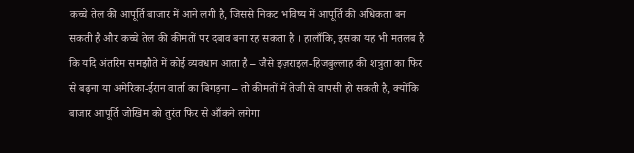कच्चे तेल की आपूर्ति बाजार में आने लगी है, जिससे निकट भविष्य में आपूर्ति की अधिकता बन सकती है और कच्चे तेल की कीमतों पर दबाव बना रह सकता है । हालाँकि, इसका यह भी मतलब है कि यदि अंतरिम समझौते में कोई व्यवधान आता है – जैसे इज़राइल-हिजबुल्लाह की शत्रुता का फिर से बढ़ना या अमेरिका-ईरान वार्ता का बिगड़ना – तो कीमतों में तेजी से वापसी हो सकती है, क्योंकि बाजार आपूर्ति जोखिम को तुरंत फिर से आँकने लगेगा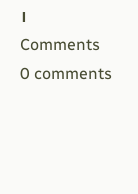।
Comments
0 comments